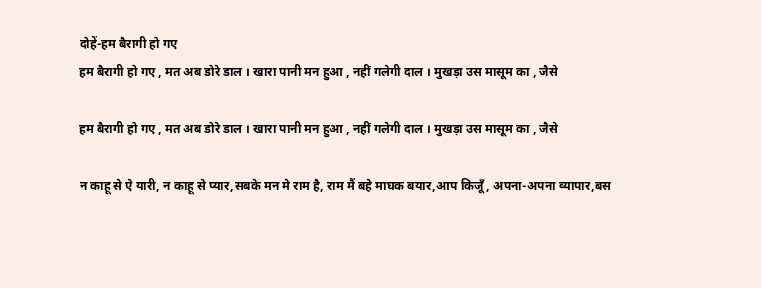दोहें-हम बैरागी हो गए
हम बैरागी हो गए , मत अब डोरे डाल । खारा पानी मन हुआ , नहीं गलेगी दाल । मुखड़ा उस मासूम का , जैसे

हम बैरागी हो गए , मत अब डोरे डाल । खारा पानी मन हुआ , नहीं गलेगी दाल । मुखड़ा उस मासूम का , जैसे

न काहू से ऐ यारी, न काहू से प्यार,सबके मन मे राम है, राम मैं बहे माघक बयार,आप किजूँ, अपना-अपना व्यापार,बस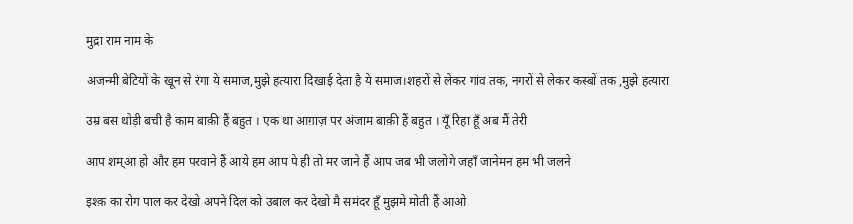मुद्रा राम नाम के

अजन्मी बेटियों के खून से रंगा ये समाज,मुझे हत्यारा दिखाई देता है ये समाज।शहरों से लेकर गांव तक, नगरों से लेकर कस्बों तक ,मुझे हत्यारा

उम्र बस थोड़ी बची है काम बाक़ी हैं बहुत । एक था आग़ाज़ पर अंजाम बाक़ी हैं बहुत । यूँ रिहा हूँ अब मैं तेरी

आप शम्आ हो और हम परवाने हैं आये हम आप पे ही तो मर जाने हैं आप जब भी जलोगे जहाँ जानेमन हम भी जलने

इश्क़ का रोग पाल कर देखो अपने दिल को उबाल कर देखो मै समंदर हूँ मुझमे मोती हैं आओ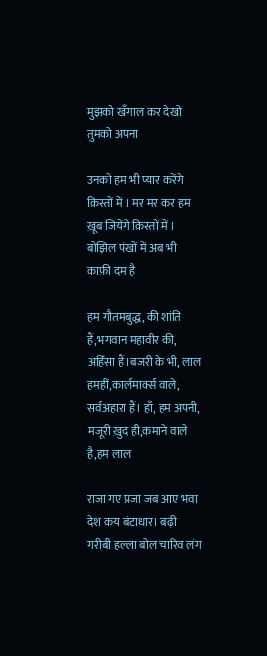मुझको खँगाल कर देखो तुमको अपना

उनको हम भी प्यार करेंगे क़िस्तों में । मर मर कर हम ख़ूब जियेंगे क़िस्तों में । बोझिल पंखों में अब भी काफ़ी दम है

हम गौतमबुद्ध, की शांति हैं,भगवान महावीर की, अहिँसा हैं।बजरी के भी, लाल हमहीं,कार्लमार्क्स वाले, सर्वअहारा हैं। हाँ, हम अपनी, मजूरी ख़ुद ही,कमाने वाले है,हम लाल

राजा गए प्रजा जब आए भवा देश कय बंटाधार। बढ़ी गरीबी हल्ला बोल चारिव लंग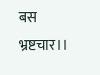बस भ्रष्टचार।।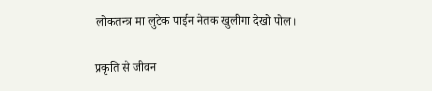लोकतन्त्र मा लुटेक पाईन नेतक खुलीगा देखो पोल।

प्रकृति से जीवन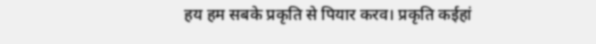हय हम सबके प्रकृति से पियार करव। प्रकृति कईहां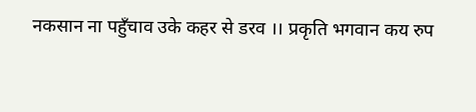नकसान ना पहुँचाव उके कहर से डरव ।। प्रकृति भगवान कय रुप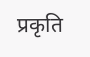प्रकृति